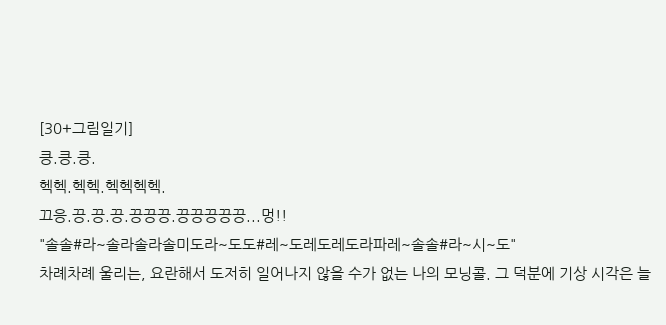[30+그림일기]
킁.킁.킁.
헥헥.헥헥.헥헥헥헥.
끄응.끙.끙.끙.끙끙끙.끙끙끙끙끙...멍!!
"솔솔#라~솔라솔라솔미도라~도도#레~도레도레도라파레~솔솔#라~시~도"
차례차례 울리는, 요란해서 도저히 일어나지 않을 수가 없는 나의 모닝콜. 그 덕분에 기상 시각은 늘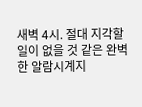새벽 4시. 절대 지각할 일이 없을 것 같은 완벽한 알람시계지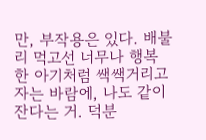만, 부작용은 있다. 배불리 먹고선 너무나 행복한 아기처럼 쌕쌕거리고 자는 바람에, 나도 같이 잔다는 거. 덕분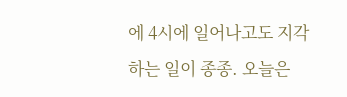에 4시에 일어나고도 지각하는 일이 종종. 오늘은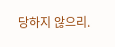당하지 않으리.